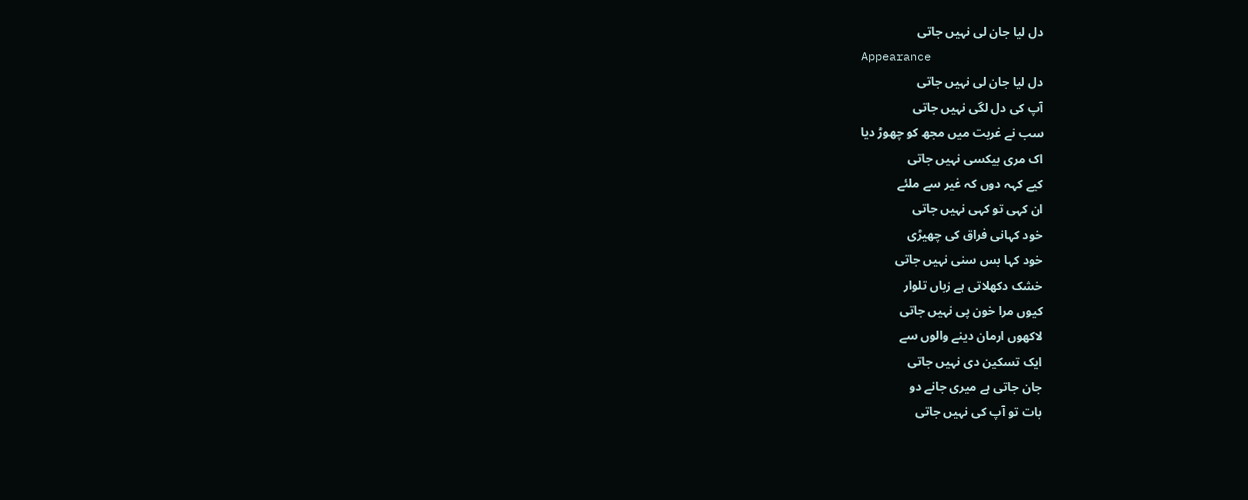دل لیا جان لی نہیں جاتی
Appearance
دل لیا جان لی نہیں جاتی
آپ کی دل لگی نہیں جاتی
سب نے غربت میں مجھ کو چھوڑ دیا
اک مری بیکسی نہیں جاتی
کیے کہہ دوں کہ غیر سے ملئے
ان کہی تو کہی نہیں جاتی
خود کہانی فراق کی چھیڑی
خود کہا بس سنی نہیں جاتی
خشک دکھلاتی ہے زباں تلوار
کیوں مرا خون پی نہیں جاتی
لاکھوں ارمان دینے والوں سے
ایک تسکین دی نہیں جاتی
جان جاتی ہے میری جانے دو
بات تو آپ کی نہیں جاتی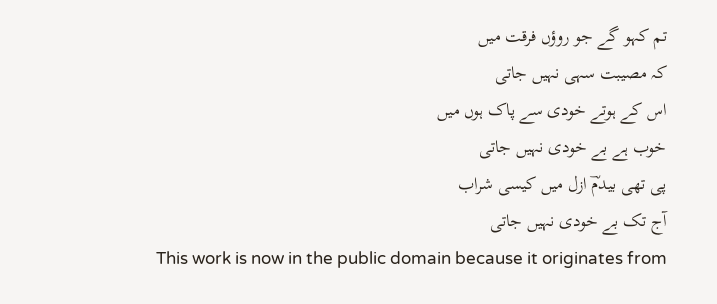تم کہو گے جو روؤں فرقت میں
کہ مصیبت سہی نہیں جاتی
اس کے ہوتے خودی سے پاک ہوں میں
خوب ہے بے خودی نہیں جاتی
پی تھی بیدمؔ ازل میں کیسی شراب
آج تک بے خودی نہیں جاتی
This work is now in the public domain because it originates from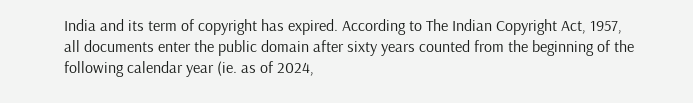India and its term of copyright has expired. According to The Indian Copyright Act, 1957, all documents enter the public domain after sixty years counted from the beginning of the following calendar year (ie. as of 2024,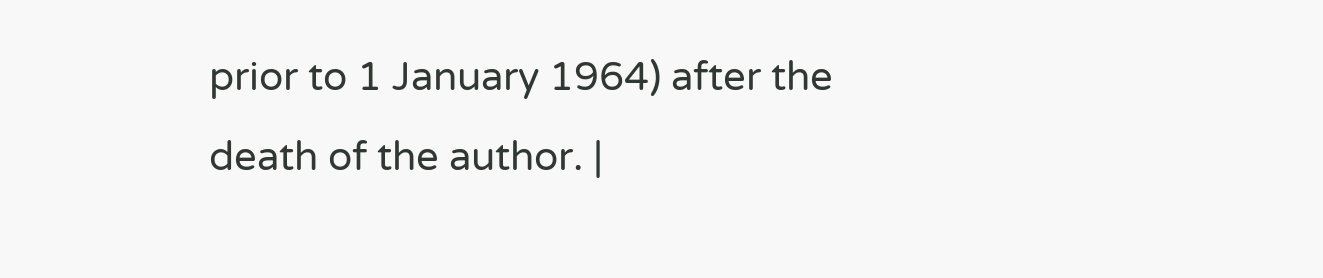prior to 1 January 1964) after the death of the author. |